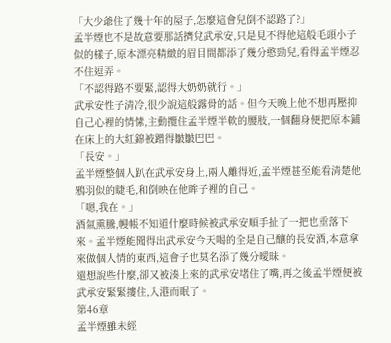「大少爺住了幾十年的屋子,怎麼這會兒倒不認路了?」
孟半煙也不是故意要那話擠兌武承安,只是見不得他這般毛頭小子似的樣子,原本漂亮精緻的眉目間都添了幾分憨勁兒,看得孟半煙忍不住逗弄。
「不認得路不要緊,認得大奶奶就行。」
武承安性子清冷,很少說這般露骨的話。但今天晚上他不想再壓抑自己心裡的情愫,主動攬住孟半煙半軟的腰肢,一個翻身便把原本鋪在床上的大紅錦被蹭得皺皺巴巴。
「長安。」
孟半煙整個人趴在武承安身上,兩人離得近,孟半煙甚至能看清楚他鴉羽似的睫毛,和倒映在他眸子裡的自己。
「嗯,我在。」
酒氣熏騰,幔帳不知道什麼時候被武承安順手扯了一把也垂落下來。孟半煙能聞得出武承安今天喝的全是自己釀的長安酒,本意拿來做個人情的東西,這會子也莫名添了幾分曖昧。
還想說些什麼,卻又被湊上來的武承安堵住了嘴,再之後孟半煙便被武承安緊緊摟住,入港而眠了。
第46章
孟半煙雖未經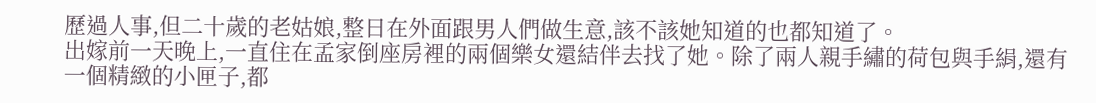歷過人事,但二十歲的老姑娘,整日在外面跟男人們做生意,該不該她知道的也都知道了。
出嫁前一天晚上,一直住在孟家倒座房裡的兩個樂女還結伴去找了她。除了兩人親手繡的荷包與手絹,還有一個精緻的小匣子,都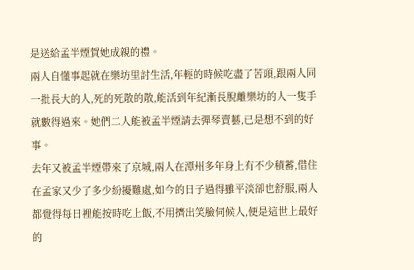是送給孟半煙賀她成親的禮。
兩人自懂事起就在樂坊里討生活,年輕的時候吃盡了苦頭,跟兩人同一批長大的人,死的死散的散,能活到年紀漸長脫離樂坊的人一隻手就數得過來。她們二人能被孟半煙請去彈琴賣藝,已是想不到的好事。
去年又被孟半煙帶來了京城,兩人在潭州多年身上有不少積蓄,借住在孟家又少了多少紛擾難處,如今的日子過得雖平淡卻也舒服,兩人都覺得每日裡能按時吃上飯,不用擠出笑臉伺候人,便是這世上最好的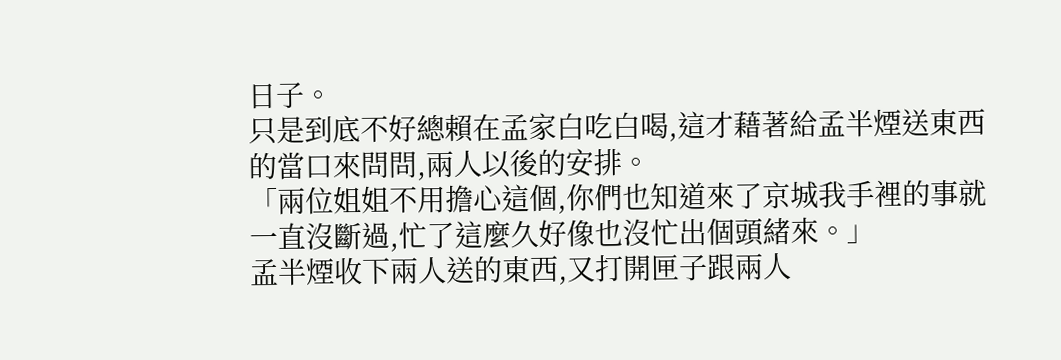日子。
只是到底不好總賴在孟家白吃白喝,這才藉著給孟半煙送東西的當口來問問,兩人以後的安排。
「兩位姐姐不用擔心這個,你們也知道來了京城我手裡的事就一直沒斷過,忙了這麼久好像也沒忙出個頭緒來。」
孟半煙收下兩人送的東西,又打開匣子跟兩人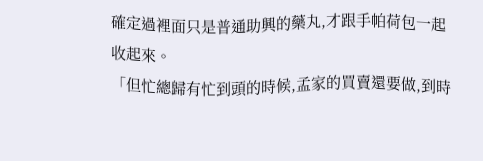確定過裡面只是普通助興的藥丸,才跟手帕荷包一起收起來。
「但忙總歸有忙到頭的時候,孟家的買賣還要做,到時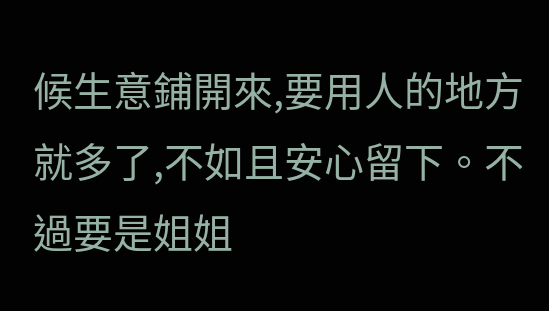候生意鋪開來,要用人的地方就多了,不如且安心留下。不過要是姐姐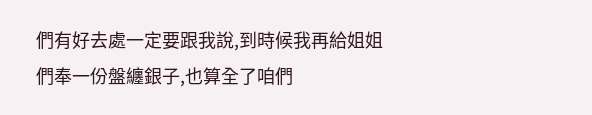們有好去處一定要跟我說,到時候我再給姐姐們奉一份盤纏銀子,也算全了咱們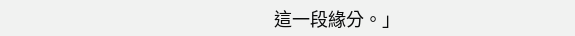這一段緣分。」